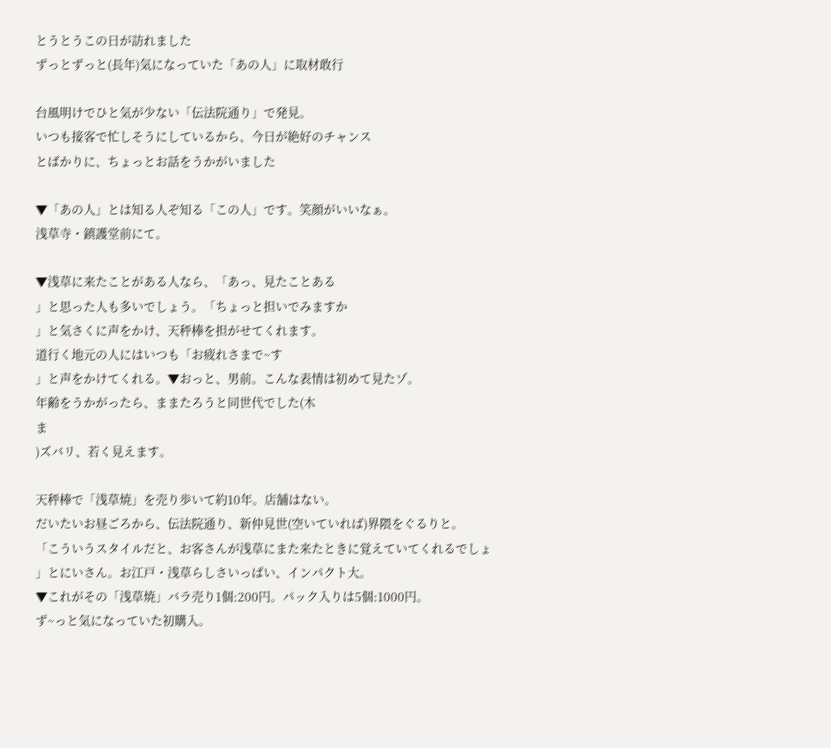とうとうこの日が訪れました
ずっとずっと(長年)気になっていた「あの人」に取材敢行

台風明けでひと気が少ない「伝法院通り」で発見。
いつも接客で忙しそうにしているから、今日が絶好のチャンス
とばかりに、ちょっとお話をうかがいました

▼「あの人」とは知る人ぞ知る「この人」です。笑顔がいいなぁ。
浅草寺・鎮護堂前にて。

▼浅草に来たことがある人なら、「あっ、見たことある
」と思った人も多いでしょう。「ちょっと担いでみますか
」と気さくに声をかけ、天秤棒を担がせてくれます。
道行く地元の人にはいつも「お疲れさまで~す
」と声をかけてくれる。▼おっと、男前。こんな表情は初めて見たゾ。
年齢をうかがったら、ままたろうと同世代でした(木
ま
)ズバリ、若く見えます。

天秤棒で「浅草焼」を売り歩いて約10年。店舗はない。
だいたいお昼ごろから、伝法院通り、新仲見世(空いていれば)界隈をぐるりと。
「こういうスタイルだと、お客さんが浅草にまた来たときに覚えていてくれるでしょ
」とにいさん。お江戸・浅草らしさいっぱい、インパクト大。
▼これがその「浅草焼」バラ売り1個:200円。パック入りは5個:1000円。
ず~っと気になっていた初購入。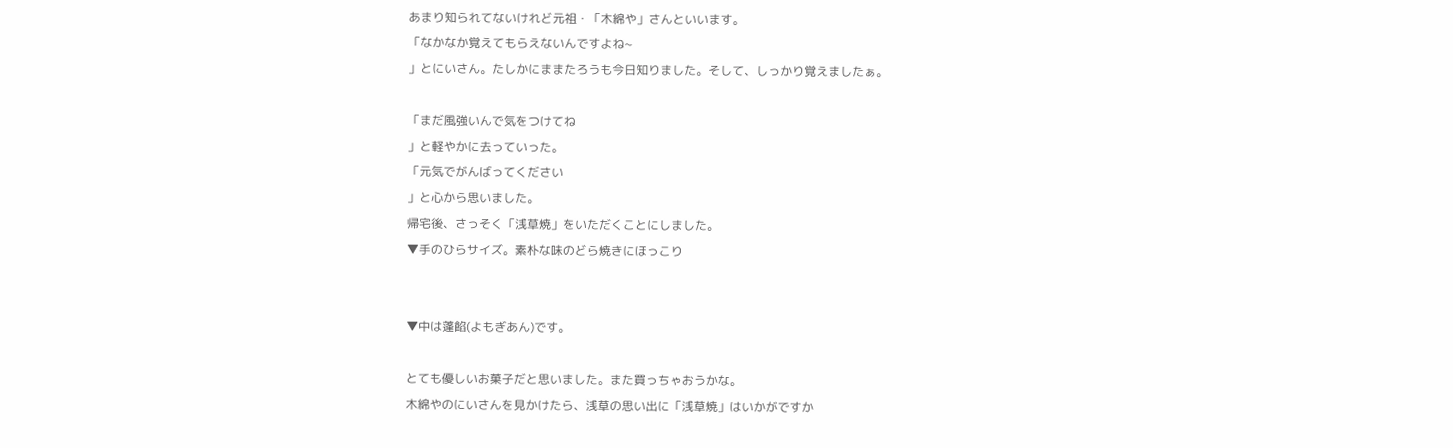あまり知られてないけれど元祖・「木綿や」さんといいます。
「なかなか覚えてもらえないんですよね~
」とにいさん。たしかにままたろうも今日知りました。そして、しっかり覚えましたぁ。

「まだ風強いんで気をつけてね
」と軽やかに去っていった。
「元気でがんばってください
」と心から思いました。
帰宅後、さっそく「浅草焼」をいただくことにしました。
▼手のひらサイズ。素朴な味のどら焼きにほっこり


▼中は蓬餡(よもぎあん)です。

とても優しいお菓子だと思いました。また買っちゃおうかな。
木綿やのにいさんを見かけたら、浅草の思い出に「浅草焼」はいかがですか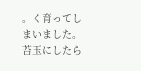。く育ってしまいました。苔玉にしたら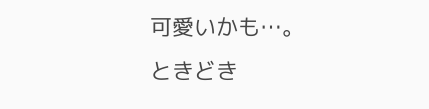可愛いかも…。
ときどき